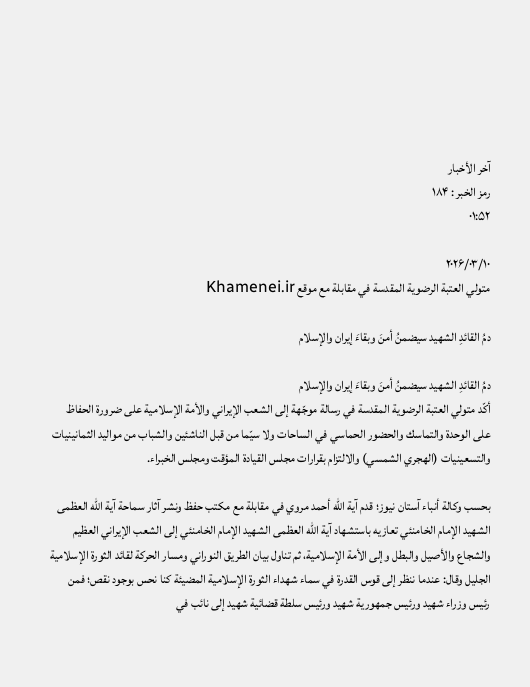آخر الأخبار
رمز الخبر : ۱۸۴
۰۱:۵۲

۲۰۲۶/۰۳/۱۰
متولي العتبة الرضوية المقدسة في مقابلة مع موقع Khamenei.ir

دمُ القائدِ الشهيد سيضمنُ أمنَ وبقاءَ إيران والإسلام

دمُ القائدِ الشهيد سيضمنُ أمنَ وبقاءَ إيران والإسلام
أكّد متولي العتبة الرضوية المقدسة في رسالة موجّهة إلى الشعب الإيراني والأمة الإسلامية على ضرورة الحفاظ على الوحدة والتماسك والحضور الحماسي في الساحات ولا سيّما من قبل الناشئین والشباب من مواليد الثمانينيات والتسعينيات (الهجري الشمسي) والالتزام بقرارات مجلس القيادة المؤقت ومجلس الخبراء.

بحسب وكالة أنباء آستان نيوز؛ قدم آية الله أحمد مروي في مقابلة مع مكتب حفظ ونشر آثار سماحة آية الله العظمى الشهيد الإمام الخامنئي تعازيه باستشهاد آية الله العظمى الشهيد الإمام الخامنئي إلى الشعب الإيراني العظيم والشجاع والأصيل والبطل وإلى الأمة الإسلامية، ثم تناول بيان الطريق النوراني ومسار الحركة لقائد الثورة الإسلامية الجليل وقال: عندما ننظر إلى قوس القدرة في سماء شهداء الثورة الإسلامية المضیئة کنا نحس بوجود نقص؛ فمن رئيس وزراء شهيد ورئيس جمهورية شهيد ورئيس سلطة قضائية شهيد إلى نائب في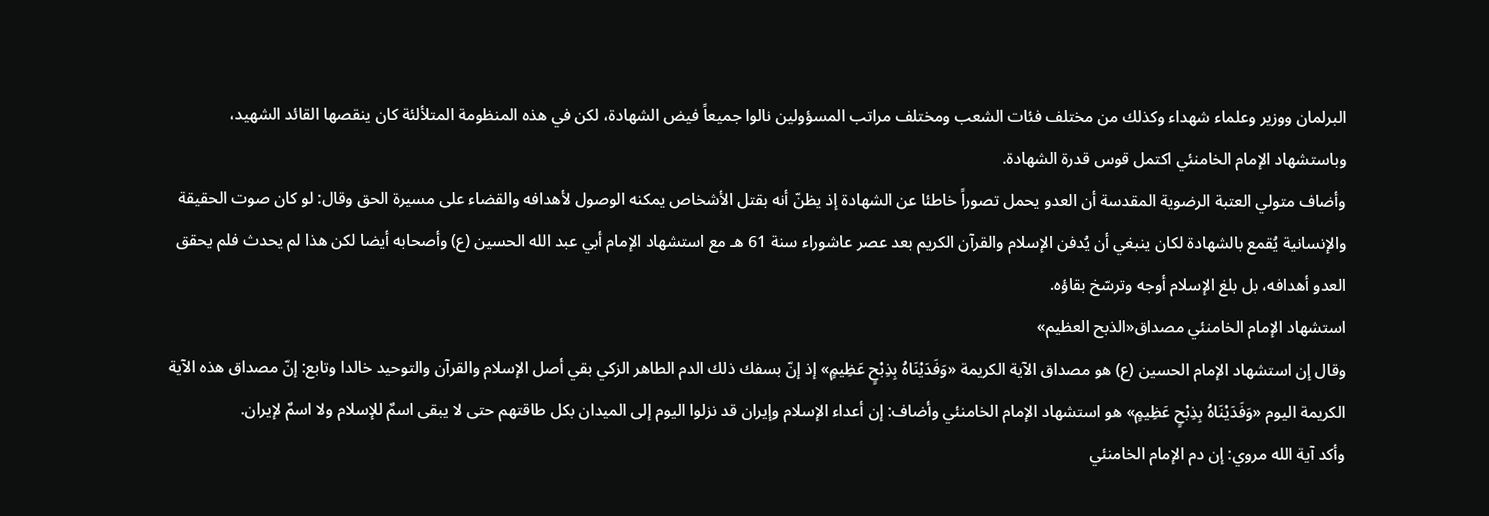البرلمان ووزير وعلماء شهداء وكذلك من مختلف فئات الشعب ومختلف مراتب المسؤولين نالوا جميعاً فيض الشهادة، لكن في هذه المنظومة المتلألئة كان ينقصها القائد الشهيد، وباستشهاد الإمام الخامنئي اكتمل قوس قدرة الشهادة.
وأضاف متولي العتبة الرضوية المقدسة أن العدو يحمل تصوراً خاطئا عن الشهادة إذ يظنّ أنه بقتل الأشخاص يمكنه الوصول لأهدافه والقضاء على مسيرة الحق وقال: لو كان صوت الحقيقة والإنسانية يُقمع بالشهادة لكان ينبغي أن يُدفن الإسلام والقرآن الكريم بعد عصر عاشوراء سنة 61 هـ مع استشهاد الإمام أبي عبد الله الحسين (ع) وأصحابه أیضا لكن هذا لم يحدث فلم يحقق العدو أهدافه، بل بلغ الإسلام أوجه وترسّخ بقاؤه.
استشهاد الإمام الخامنئي مصداق«الذبح العظيم»
وقال إن استشهاد الإمام الحسين (ع) هو مصداق الآية الكريمة «وَفَدَيْنَاهُ بِذِبْحٍ عَظِيمٍ» إذ إنّ بسفك ذلك الدم الطاهر الزكي بقي أصل الإسلام والقرآن والتوحيد خالدا وتابع: إنّ مصداق هذه الآية الكريمة اليوم «وَفَدَيْنَاهُ بِذِبْحٍ عَظِيمٍ» هو استشهاد الإمام الخامنئي وأضاف: إن أعداء الإسلام وإيران قد نزلوا اليوم إلى الميدان بكل طاقتهم حتى لا يبقى اسمٌ للإسلام ولا اسمٌ لإيران.
وأكد آية الله مروي: إن دم الإمام الخامنئي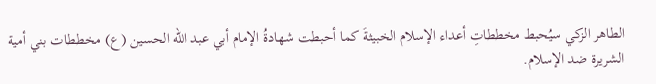الطاهر الزكي سيُحبط مخططاتِ أعداء الإسلام الخبيثةَ كما أحبطت شهادةُ الإمام أبي عبد الله الحسين (ع) مخططات بني أمية الشريرة ضد الإسلام.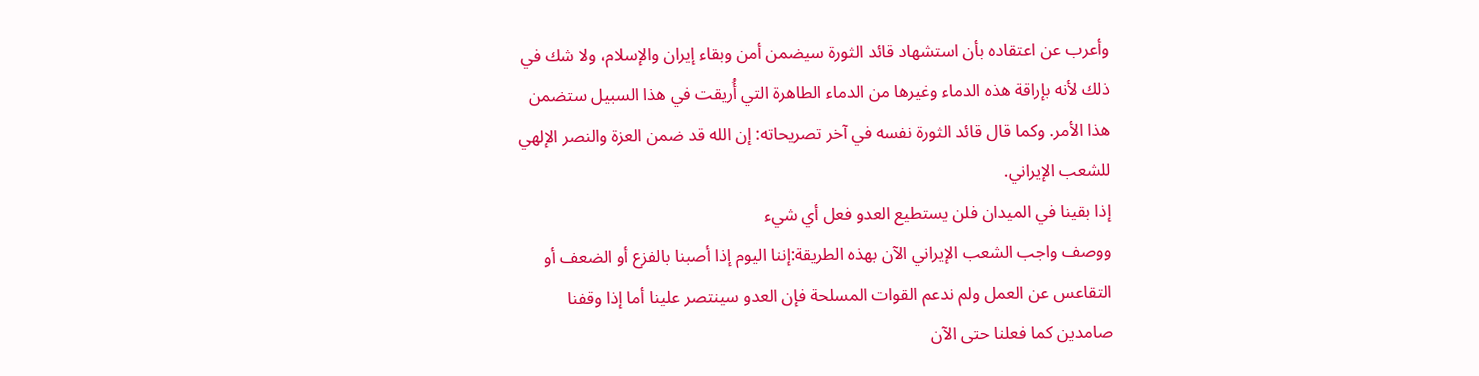وأعرب عن اعتقاده بأن استشهاد قائد الثورة سيضمن أمن وبقاء إيران والإسلام، ولا شك في ذلك لأنه بإراقة هذه الدماء وغيرها من الدماء الطاهرة التي أُريقت في هذا السبيل ستضمن هذا الأمر. وكما قال قائد الثورة نفسه في آخر تصريحاته: إن الله قد ضمن العزة والنصر الإلهي للشعب الإيراني.
إذا بقينا في المیدان فلن يستطيع العدو فعل أي شيء
ووصف واجب الشعب الإیراني الآن بهذه الطريقة:إننا اليوم إذا أصبنا بالفزع أو الضعف أو التقاعس عن العمل ولم ندعم القوات المسلحة فإن العدو سینتصر علينا أما إذا وقفنا صامدين كما فعلنا حتى الآن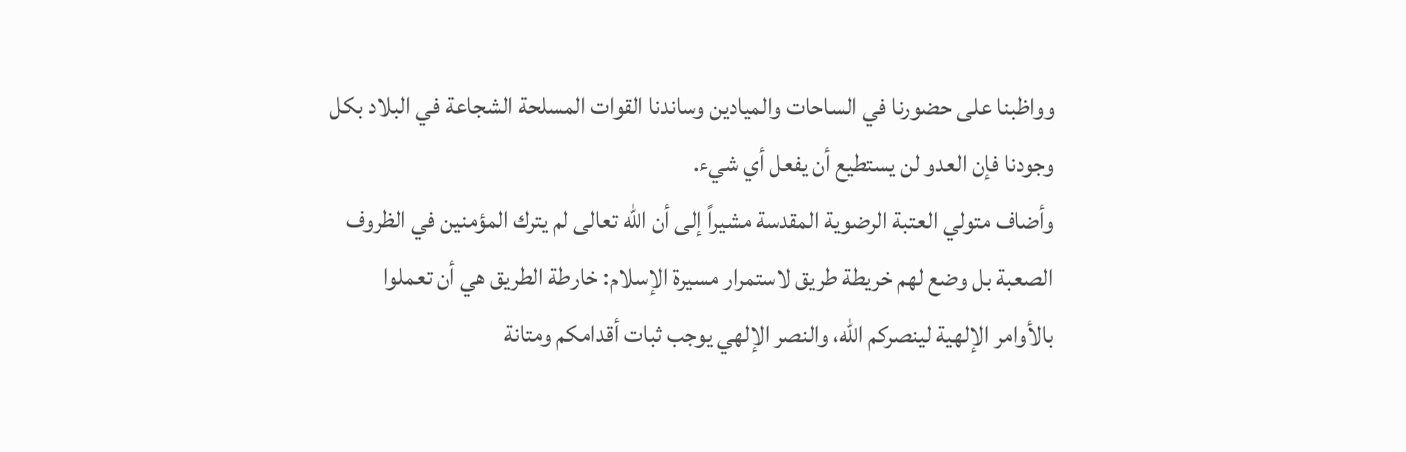وواظبنا علی حضورنا في الساحات والمیادین وساندنا القوات المسلحة الشجاعة في البلاد بكل وجودنا فإن العدو لن يستطيع أن يفعل أي شيء.
وأضاف متولي العتبة الرضوية المقدسة مشيراً إلى أن الله تعالى لم يترك المؤمنين في الظروف الصعبة بل وضع لهم خريطة طريق لاستمرار مسيرة الإسلام: خارطة الطريق هي أن تعملوا بالأوامر الإلهية لینصرکم الله، والنصر الإلهي يوجب ثبات أقدامكم ومتانة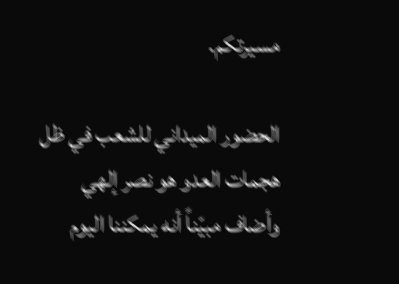مسيرتكم.

الحضور الميداني للشعب في ظل هجمات العدو هو نصر إلهي
وأضاف مبيّناً أنه يمكننا اليوم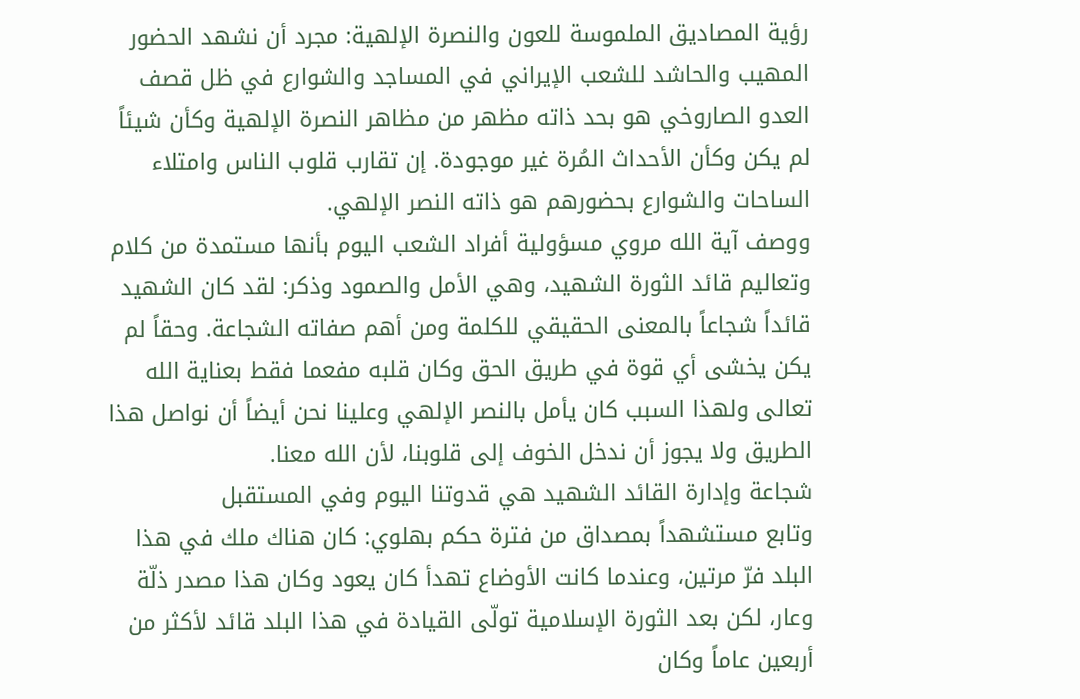رؤية المصادیق الملموسة للعون والنصرة الإلهية: مجرد أن نشهد الحضور المهيب والحاشد للشعب الإيراني في المساجد والشوارع في ظل قصف العدو الصاروخي هو بحد ذاته مظهر من مظاهر النصرة الإلهية وكأن شيئاً لم يكن وكأن الأحداث المُرة غیر موجودة. إن تقارب قلوب الناس وامتلاء الساحات والشوارع بحضورهم هو ذاته النصر الإلهي.
ووصف آية الله مروي مسؤولية أفراد الشعب اليوم بأنها مستمدة من كلام وتعاليم قائد الثورة الشهيد، وهي الأمل والصمود وذكر: لقد كان الشهيد قائداً شجاعاً بالمعنى الحقيقي للكلمة ومن أهم صفاته الشجاعة. وحقاً لم يكن يخشى أي قوة في طريق الحق وكان قلبه مفعما فقط بعناية الله تعالى ولهذا السبب كان يأمل بالنصر الإلهي وعلينا نحن أيضاً أن نواصل هذا الطريق ولا يجوز أن ندخل الخوف إلى قلوبنا، لأن الله معنا.
شجاعة وإدارة القائد الشهيد هي قدوتنا اليوم وفي المستقبل
وتابع مستشهداً بمصداق من فترة حكم بهلوي: كان هناك ملك في هذا البلد فرّ مرتين، وعندما كانت الأوضاع تهدأ كان يعود وكان هذا مصدر ذلّة وعار، لكن بعد الثورة الإسلامية تولّى القيادة في هذا البلد قائد لأكثر من أربعين عاماً وكان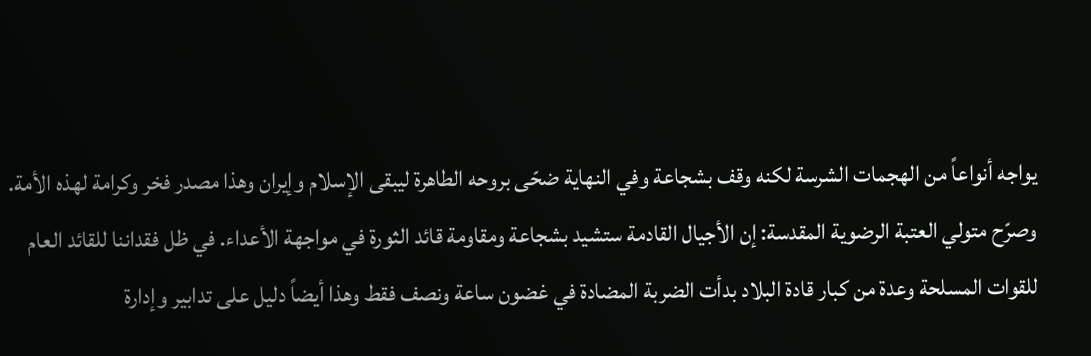يواجه أنواعاً من الهجمات الشرسة لكنه وقف بشجاعة وفي النهاية ضحّى بروحه الطاهرة ليبقى الإسلام وإيران وهذا مصدر فخر وكرامة لهذه الأمة.
وصرّح متولي العتبة الرضوية المقدسة: إن الأجيال القادمة ستشيد بشجاعة ومقاومة قائد الثورة في مواجهة الأعداء. في ظل فقداننا للقائد العام للقوات المسلحة وعدة من كبار قادة البلاد بدأت الضربة المضادة في غضون ساعة ونصف فقط وهذا أيضاً دليل على تدابير وإدارة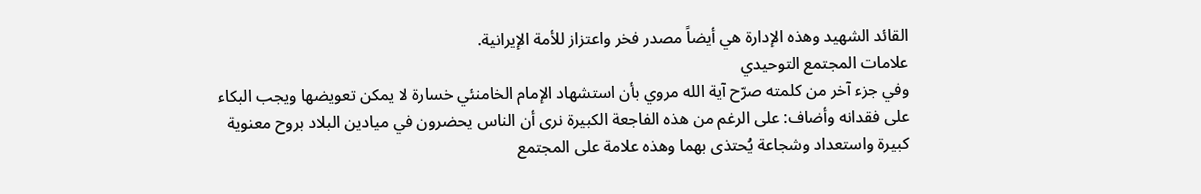القائد الشهيد وهذه الإدارة هي أيضاً مصدر فخر واعتزاز للأمة الإيرانية.
علامات المجتمع التوحيدي
وفي جزء آخر من كلمته صرّح آية الله مروي بأن استشهاد الإمام الخامنئي خسارة لا يمكن تعويضها ويجب البكاء على فقدانه وأضاف: على الرغم من هذه الفاجعة الکبیرة نرى أن الناس يحضرون في ميادين البلاد بروح معنوية کبیرة واستعداد وشجاعة يُحتذى بهما وهذه علامة على المجتمع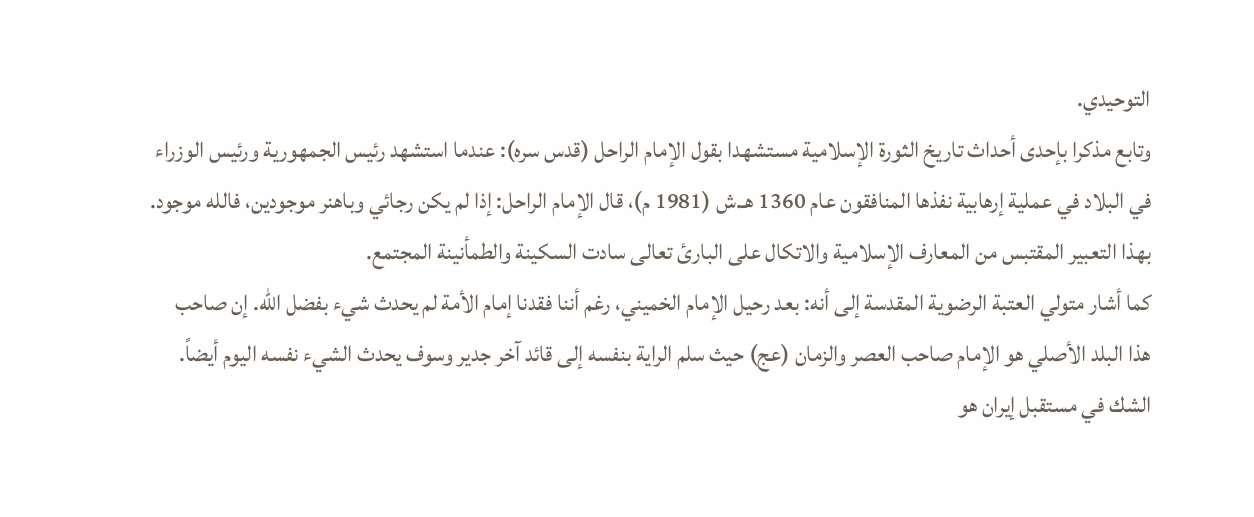التوحيدي.
وتابع مذکرا بإحدى أحداث تاريخ الثورة الإسلامية مستشهدا بقول الإمام الراحل (قدس سره): عندما استشهد رئيس الجمهورية ورئيس الوزراء في البلاد في عملية إرهابية نفذها المنافقون عام 1360 هـ.ش (1981 م)، قال الإمام الراحل: إذا لم يكن رجائي وباهنر موجودين، فالله موجود. بهذا التعبير المقتبس من المعارف الإسلامية والاتكال على البارئ تعالی سادت السكينة والطمأنینة المجتمع.
كما أشار متولي العتبة الرضوية المقدسة إلى أنه: بعد رحيل الإمام الخميني، رغم أننا فقدنا إمام الأمة لم يحدث شيء بفضل الله. إن صاحب هذا البلد الأصلي هو الإمام صاحب العصر والزمان (عج) حيث سلم الراية بنفسه إلى قائد آخر جدير وسوف يحدث الشيء نفسه اليوم أيضاً.
الشك في مستقبل إيران هو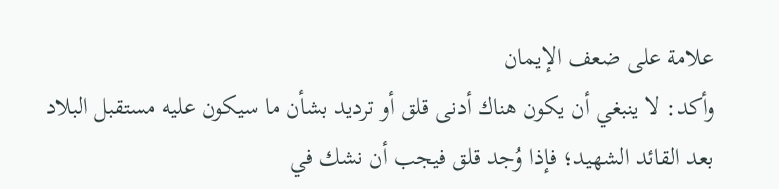علامة على ضعف الإيمان
وأكد: لا ينبغي أن يكون هناك أدنى قلق أو تردید بشأن ما سيكون عليه مستقبل البلاد بعد القائد الشهيد؛ فإذا وُجد قلق فيجب أن نشك في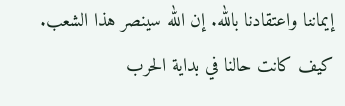إيماننا واعتقادنا بالله. إن الله سینصر هذا الشعب. کیف کانت حالنا في بداية الحرب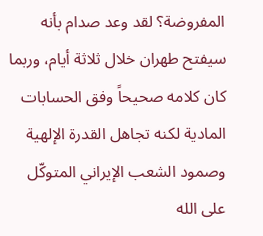المفروضة؟ لقد وعد صدام بأنه سيفتح طهران خلال ثلاثة أيام، وربما كان كلامه صحيحاً وفق الحسابات المادية لكنه تجاهل القدرة الإلهية وصمود الشعب الإيراني المتوكّل علی الله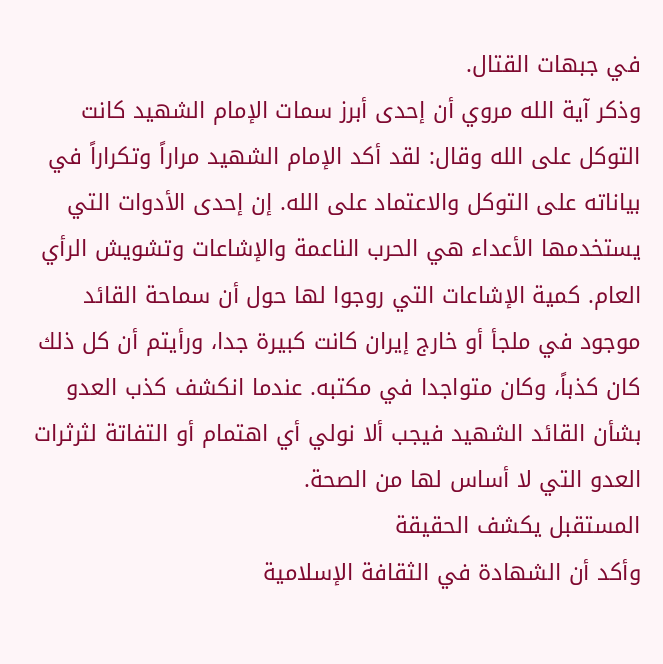في جبهات القتال.
وذكر آية الله مروي أن إحدى أبرز سمات الإمام الشهيد كانت التوكل على الله وقال: لقد أكد الإمام الشهيد مراراً وتكراراً في بياناته على التوكل والاعتماد على الله. إن إحدى الأدوات التي يستخدمها الأعداء هي الحرب الناعمة والإشاعات وتشويش الرأي العام. كمية الإشاعات التي روجوا لها حول أن سماحة القائد موجود في ملجأ أو خارج إيران کانت کبیرة جدا، ورأيتم أن كل ذلك كان كذباً، وكان متواجدا في مكتبه. عندما انكشف كذب العدو بشأن القائد الشهید فيجب ألا نولي أي اهتمام أو التفاتة لثرثرات العدو التي لا أساس لها من الصحة.
المستقبل يكشف الحقيقة
وأکد أن الشهادة في الثقافة الإسلامية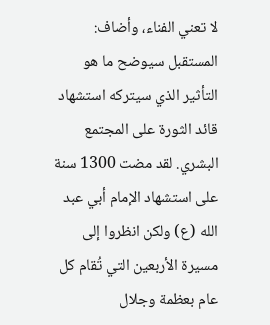لا تعني الفناء، وأضاف: المستقبل سيوضح ما هو التأثير الذي سيتركه استشهاد قائد الثورة على المجتمع البشري. لقد مضت 1300 سنة على استشهاد الإمام أبي عبد الله (ع) ولكن انظروا إلى مسيرة الأربعين التي تُقام كل عام بعظمة وجلال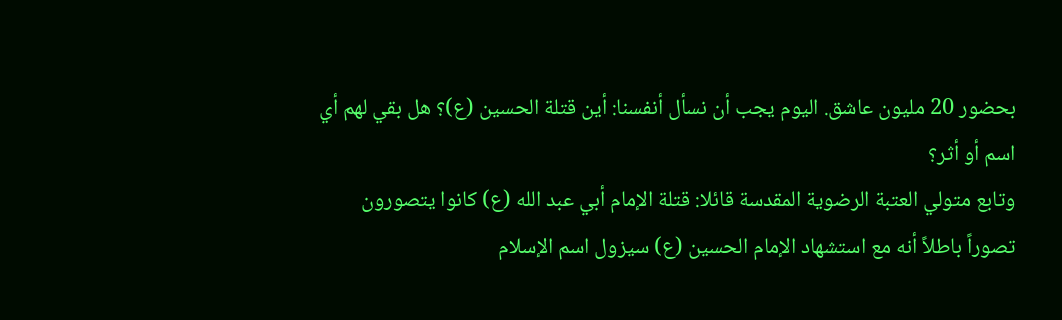بحضور 20 مليون عاشق. اليوم يجب أن نسأل أنفسنا: أين قتلة الحسين (ع)؟ هل بقي لهم أي اسم أو أثر؟
وتابع متولي العتبة الرضوية المقدسة قائلا: قتلة الإمام أبي عبد الله (ع) كانوا يتصورون تصوراً باطلاً أنه مع استشهاد الإمام الحسين (ع) سيزول اسم الإسلام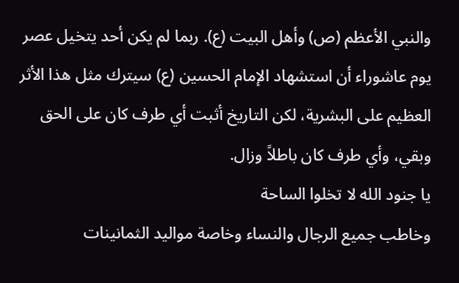والنبي الأعظم (ص) وأهل البيت (ع). ربما لم يكن أحد يتخيل عصر يوم عاشوراء أن استشهاد الإمام الحسين (ع) سيترك مثل هذا الأثر العظيم على البشرية، لكن التاريخ أثبت أي طرف كان على الحق وبقي، وأي طرف كان باطلاً وزال.
يا جنود الله لا تخلوا الساحة
وخاطب جميع الرجال والنساء وخاصة موالید الثمانينات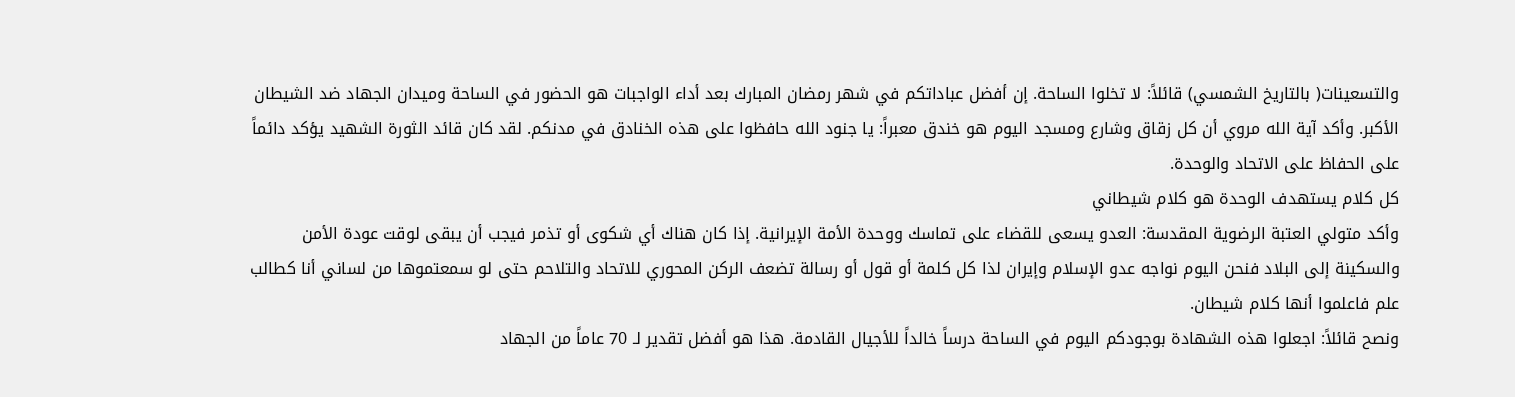والتسعينات( بالتاریخ الشمسي) قائلاً: لا تخلوا الساحة. إن أفضل عباداتكم في شهر رمضان المبارك بعد أداء الواجبات هو الحضور في الساحة وميدان الجهاد ضد الشيطان الأكبر. وأكد آية الله مروي أن كل زقاق وشارع ومسجد اليوم هو خندق معبراً: يا جنود الله حافظوا على هذه الخنادق في مدنكم. لقد کان قائد الثورة الشهيد یؤکد دائماً على الحفاظ على الاتحاد والوحدة.
كل كلام يستهدف الوحدة هو كلام شيطاني
وأكد متولي العتبة الرضوية المقدسة: العدو يسعى للقضاء على تماسك ووحدة الأمة الإيرانية. إذا كان هناك أي شكوى أو تذمر فيجب أن يبقى لوقت عودة الأمن والسكينة إلى البلاد فنحن اليوم نواجه عدو الإسلام وإيران لذا كل كلمة أو قول أو رسالة تضعف الركن المحوري للاتحاد والتلاحم حتى لو سمعتموها من لساني أنا كطالب علم فاعلموا أنها كلام شيطان.
ونصح قائلاً: اجعلوا هذه الشهادة بوجودكم اليوم في الساحة درساً خالداً للأجيال القادمة. هذا هو أفضل تقدير لـ 70 عاماً من الجهاد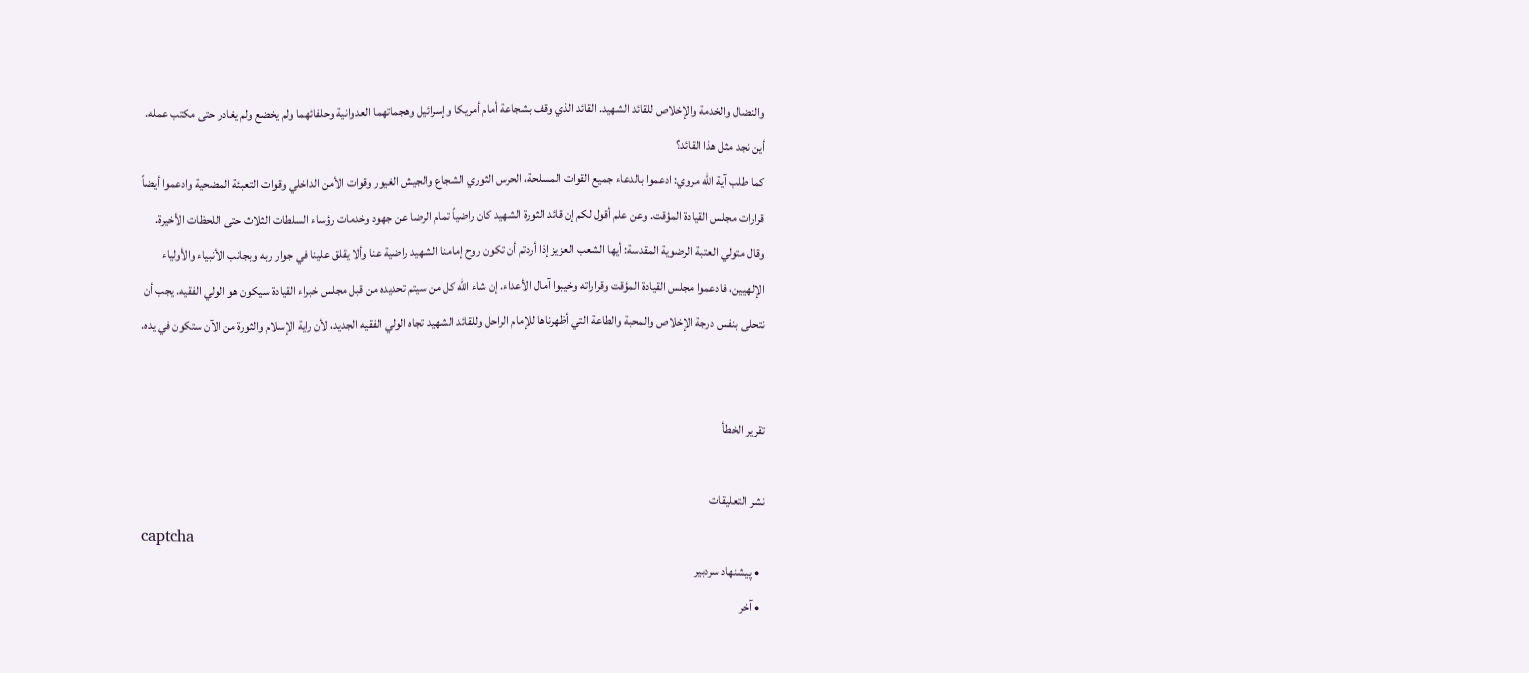والنضال والخدمة والإخلاص للقائد الشهيد. القائد الذي وقف بشجاعة أمام أمريكا وإسرائيل وهجماتهما العدوانية وحلفائهما ولم يخضع ولم يغادر حتى مكتب عمله. أين نجد مثل هذا القائد؟
كما طلب آية الله مروي: ادعموا بالدعاء جميع القوات المسلحة، الحرس الثوري الشجاع والجيش الغيور وقوات الأمن الداخلي وقوات التعبئة المضحیة وادعموا أيضاً قرارات مجلس القیادة المؤقت. وعن علم أقول لكم إن قائد الثورة الشهيد كان راضياً تمام الرضا عن جهود وخدمات رؤساء السلطات الثلاث حتى اللحظات الأخيرة.
وقال متولي العتبة الرضوية المقدسة: أيها الشعب العزيز إذا أردتم أن تكون روح إمامنا الشهيد راضية عنا وألا يقلق علينا في جوار ربه وبجانب الأنبياء والأولياء الإلهيين، فادعموا مجلس القیادة المؤقت وقراراته وخيبوا آمال الأعداء. إن شاء الله كل من سيتم تحديده من قبل مجلس خبراء القیادة سيكون هو الولي الفقيه. يجب أن نتحلى بنفس درجة الإخلاص والمحبة والطاعة التي أظهرناها للإمام الراحل وللقائد الشهيد تجاه الولي الفقيه الجديد، لأن رایة الإسلام والثورة من الآن ستكون في يده.


تقرير الخطأ

نشر التعليقات
captcha
  • پیشنهاد سردبیر
  • آخر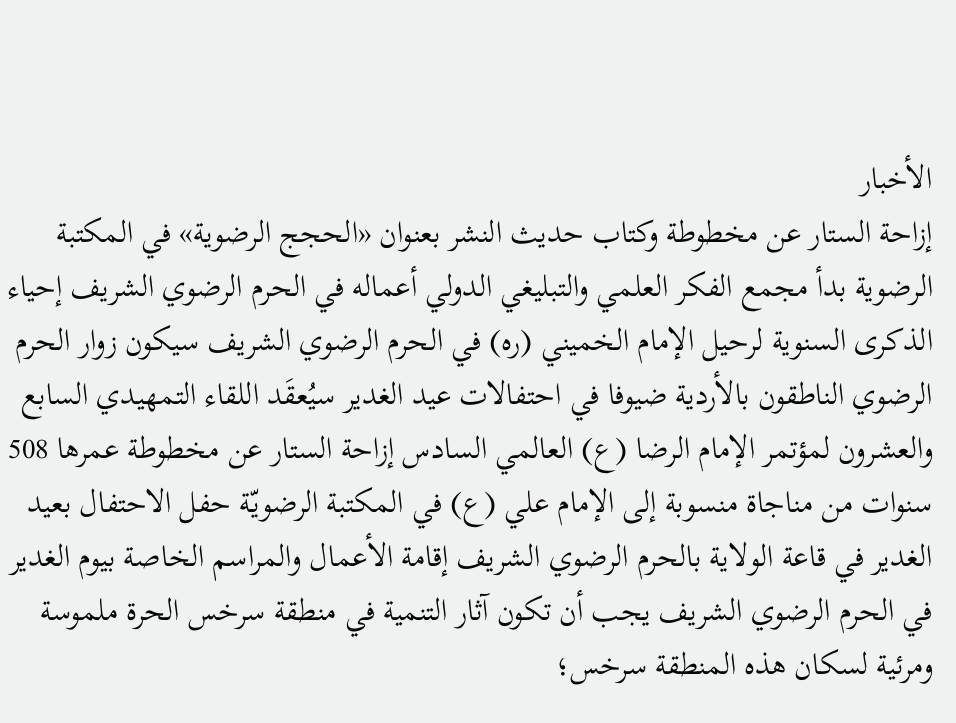الأخبار
إزاحة الستار عن مخطوطة وكتاب حديث النشر بعنوان «الحجج الرضوية» في المكتبة الرضوية بدأ مجمع الفكر العلمي والتبليغي الدولي أعماله في الحرم الرضوي الشریف إحياء الذكرى السنوية لرحيل الإمام الخميني (ره) في الحرم الرضوي الشریف سيكون زوار الحرم الرضوي الناطقون بالأردية ضيوفا في احتفالات عيد الغدير سيُعقَد اللقاء التمهيدي السابع والعشرون لمؤتمر الإمام الرضا (ع) العالمي السادس إزاحة الستار عن مخطوطة عمرها 508 سنوات من مناجاة منسوبة إلى الإمام علي (ع) في المكتبة الرضويّة حفل الاحتفال بعيد الغدير في قاعة الولاية بالحرم الرضوي الشریف إقامة الأعمال والمراسم الخاصة بيوم الغدير في الحرم الرضوي الشريف يجب أن تكون آثار التنمية في منطقة سرخس الحرة ملموسة ومرئية لسكان هذه المنطقة سرخس؛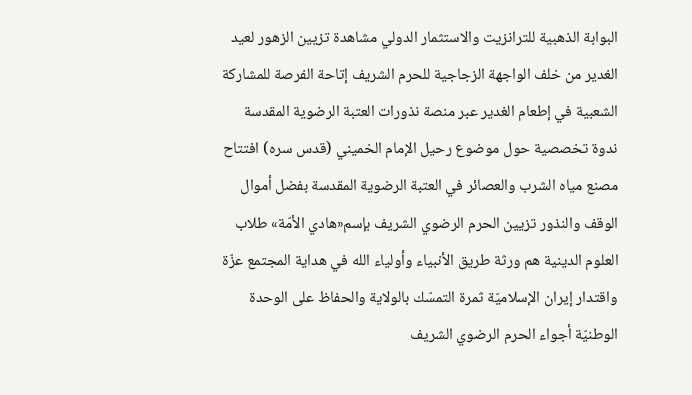البوابة الذهبية للترانزيت والاستثمار الدولي مشاهدة تزيين الزهور لعيد الغدير من خلف الواجهة الزجاجية للحرم الشریف إتاحة الفرصة للمشاركة الشعبية في إطعام الغدير عبر منصة نذورات العتبة الرضوية المقدسة ندوة تخصصية حول موضوع رحيل الإمام الخميني (قدس سره) افتتاح مصنع مياه الشرب والعصائر في العتبة الرضوية المقدسة بفضل أموال الوقف والنذور تزیین الحرم الرضوي الشریف بإسم«هادي الأمّة» طلاب العلوم الدینیة هم ورثة طريق الأنبياء وأولياء الله في هداية المجتمع عزّة واقتدار إيران الإسلاميّة ثمرة التمسّك بالولاية والحفاظ على الوحدة الوطنيّة أجواء الحرم الرضوي الشریف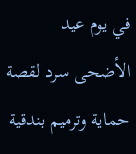في یوم عید الأضحی سرد لقصة حماية وترميم بندقية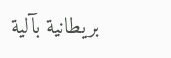بريطانية بآلية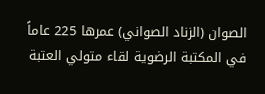الصوان (الزناد الصواني) عمرها 225 عاماً في المكتبة الرضوية لقاء متولي العتبة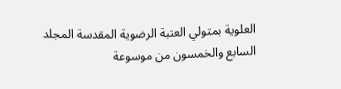العلویة بمتولي العتبة الرضویة المقدسة المجلد السابع والخمسون من موسوعة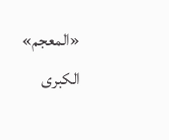«المعجم» الكبرى